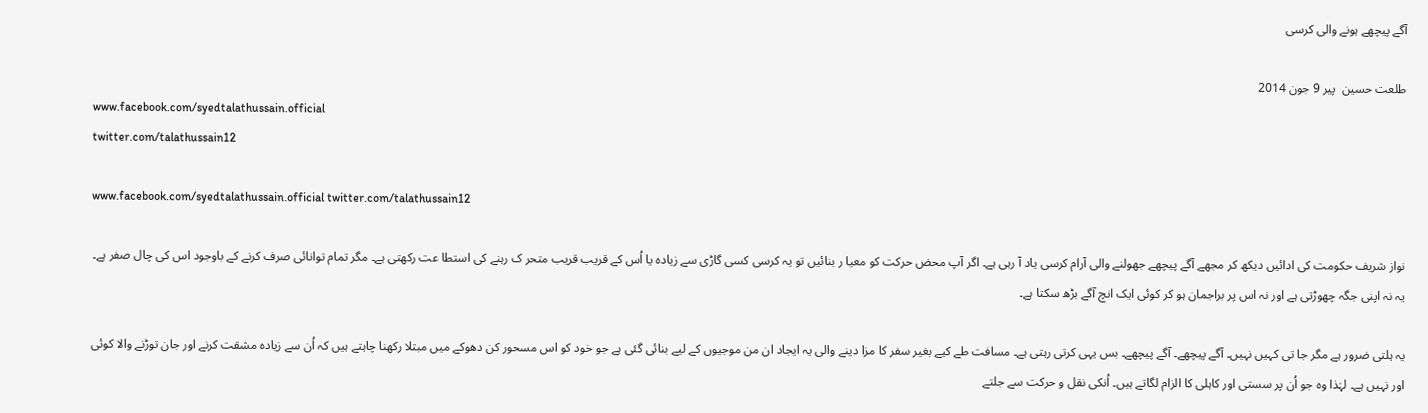آگے پیچھے ہونے والی کرسی

طلعت حسین  پير 9 جون 2014
www.facebook.com/syedtalathussain.official
twitter.com/talathussain12

www.facebook.com/syedtalathussain.official twitter.com/talathussain12

نواز شریف حکومت کی ادائیں دیکھ کر مجھے آگے پیچھے جھولنے والی آرام کرسی یاد آ رہی ہے۔ اگر آپ محض حرکت کو معیا ر بنائیں تو یہ کرسی کسی گاڑی سے زیادہ یا اُس کے قریب قریب متحر ک رہنے کی استطا عت رکھتی ہے۔ مگر تمام توانائی صرف کرنے کے باوجود اس کی چال صفر ہے۔ یہ نہ اپنی جگہ چھوڑتی ہے اور نہ اس پر براجمان ہو کر کوئی ایک انچ آگے بڑھ سکتا ہے۔

یہ ہلتی ضرور ہے مگر جا تی کہیں نہیں۔ آگے پیچھے۔ آگے پیچھے۔ بس یہی کرتی رہتی ہے۔ مسافت طے کیے بغیر سفر کا مزا دینے والی یہ ایجاد ان من موجیوں کے لیے بنائی گئی ہے جو خود کو اس مسحور کن دھوکے میں مبتلا رکھنا چاہتے ہیں کہ اُن سے زیادہ مشقت کرنے اور جان توڑنے والا کوئی اور نہیں ہے۔ لہٰذا وہ جو اُن پر سستی اور کاہلی کا الزام لگاتے ہیں۔ اُنکی نقل و حرکت سے جلتے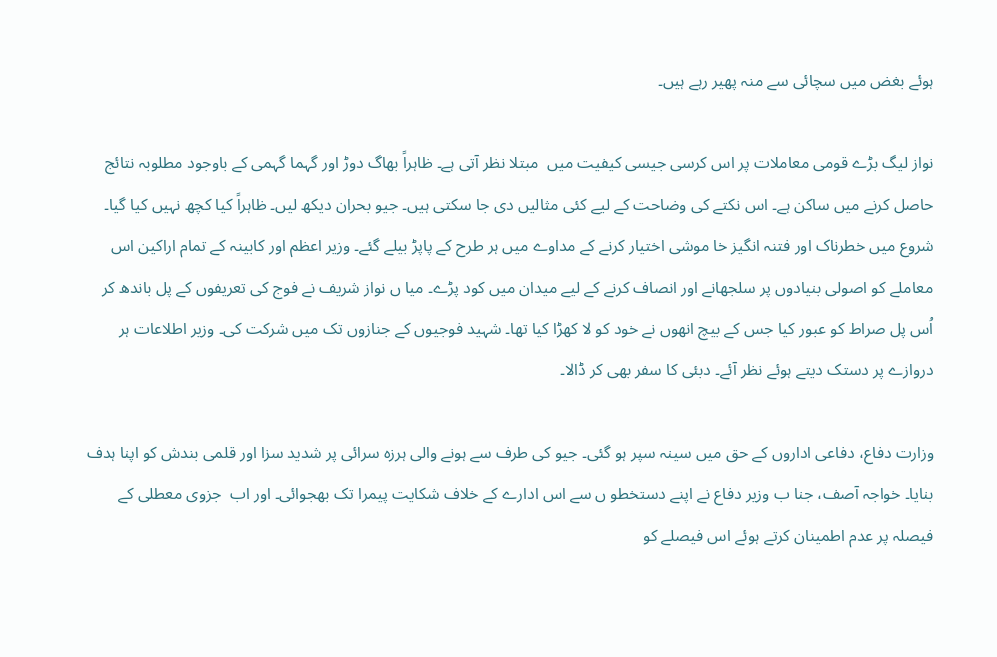ہوئے بغض میں سچائی سے منہ پھیر رہے ہیں۔

نواز لیگ بڑے قومی معاملات پر اس کرسی جیسی کیفیت میں  مبتلا نظر آتی ہے۔ ظاہراً بھاگ دوڑ اور گہما گہمی کے باوجود مطلوبہ نتائج حاصل کرنے میں ساکن ہے۔ اس نکتے کی وضاحت کے لیے کئی مثالیں دی جا سکتی ہیں۔ جیو بحران دیکھ لیں۔ ظاہراً کیا کچھ نہیں کیا گیا۔ شروع میں خطرناک اور فتنہ انگیز خا موشی اختیار کرنے کے مداوے میں ہر طرح کے پاپڑ بیلے گئے۔ وزیر اعظم اور کابینہ کے تمام اراکین اس معاملے کو اصولی بنیادوں پر سلجھانے اور انصاف کرنے کے لیے میدان میں کود پڑے۔ میا ں نواز شریف نے فوج کی تعریفوں کے پل باندھ کر اُس پل صراط کو عبور کیا جس کے بیچ انھوں نے خود کو لا کھڑا کیا تھا۔ شہید فوجیوں کے جنازوں تک میں شرکت کی۔ وزیر اطلاعات ہر دروازے پر دستک دیتے ہوئے نظر آئے۔ دبئی کا سفر بھی کر ڈالا۔

وزارت دفاع، دفاعی اداروں کے حق میں سینہ سپر ہو گئی۔ جیو کی طرف سے ہونے والی ہرزہ سرائی پر شدید سزا اور قلمی بندش کو اپنا ہدف بنایا۔ خواجہ آصف، جنا ب وزیر دفاع نے اپنے دستخطو ں سے اس ادارے کے خلاف شکایت پیمرا تک بھجوائی۔ اور اب  جزوی معطلی کے فیصلہ پر عدم اطمینان کرتے ہوئے اس فیصلے کو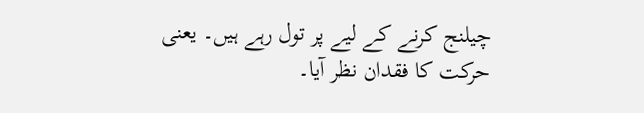چیلنج کرنے کے لیے پر تول رہے ہیں۔ یعنی حرکت کا فقدان نظر آیا۔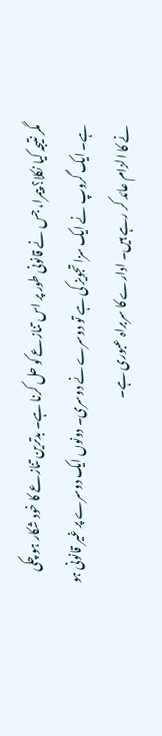مگر نتیجہ کیا نکلا؟ پیمرا، جس نے قانونی طور پر اس تنازعے کو حل کرنا ہے۔ بدترین تنازعے کا خود شکار ہو چکی ہے۔ ایک گروپ نے ایک سزا تجویز کی ہے تو دوسرے نے دوسری۔ دونوں ایک دوسرے پر غیر قانونی ہو نے کا الزام عائد کر رہے ہیں۔ ادارے کا سربراہ عبوری ہے۔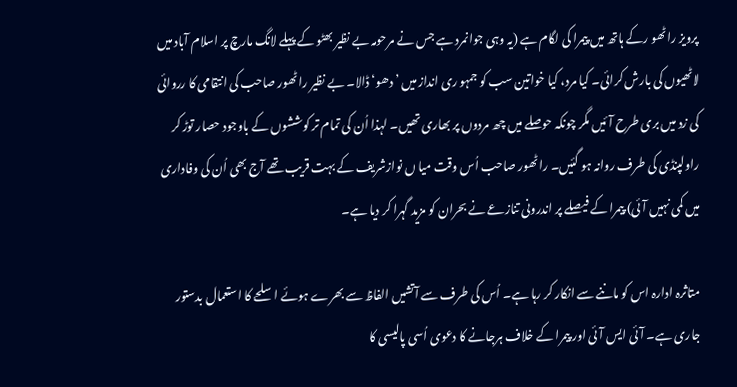پرویز راٹھو رکے ہاتھ میں پیمرا کی لگام ہے (یہ وہی جوانمرد ہے جس نے مرحومہ بے نظیر بھٹو کے پہلے لانگ مارچ پر اسلام آباد میں لاٹھیوں کی بارش کرائی۔ کیا مرد، کیا خواتین سب کو جمہو ری انداز میں ’دھو‘ ڈالا۔ بے نظیر راٹھور صاحب کی انتقامی کا رروائی کی زد میں بری طرح آئیں مگر چونکہ حوصلے میں چھ مردوں پر بھاری تھیں۔ لہذا اُن کی تمام تر کوششوں کے باوجود حصار توڑ کر راولپنڈی کی طرف روانہ ہو گئیں۔ راٹھور صاحب اُس وقت میا ں نوازشریف کے بہت قریب تھے آج بھی اُن کی وفاداری میں کمی نہیں آئی) پیمرا کے فیصلے پر اندرونی تنازعے نے بحران کو مزید گہرا کر دیا ہے۔

متاثرہ ادارہ اس کو ماننے سے انکار کر رہا ہے۔ اُس کی طرف سے آتشیں الفاظ سے بھرے ہوئے اسلحے کا استعمال بدستور جاری ہے۔ آئی ایس آئی اور پیمرا کے خلاف ہرجانے کا دعوی اُسی پالیسی کا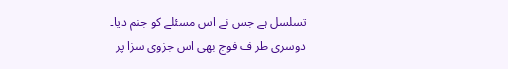تسلسل ہے جس نے اس مسئلے کو جنم دیا۔ دوسری طر ف فوج بھی اس جزوی سزا پر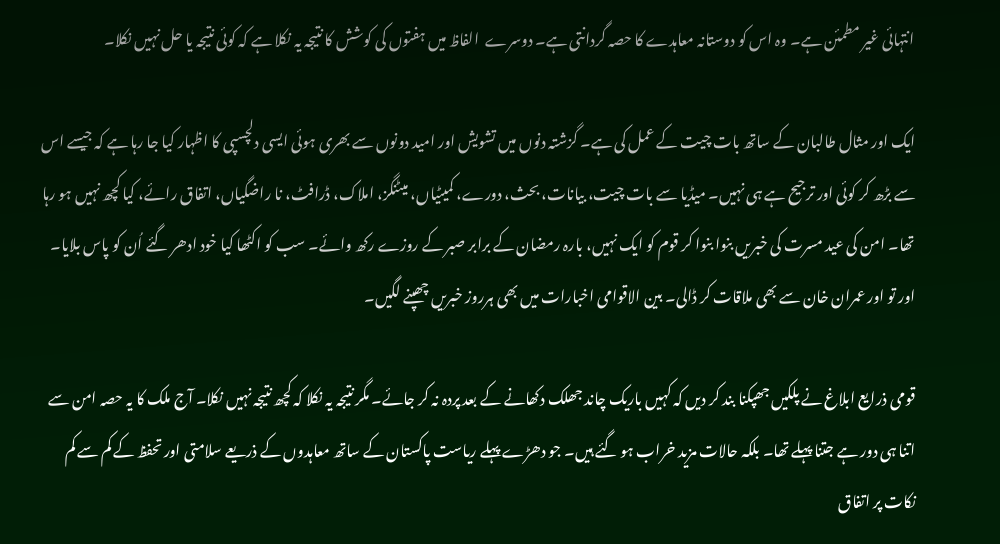انتہائی غیر مطمئن ہے۔ وہ اس کو دوستانہ معاہدے کا حصہ گردانتی ہے۔ دوسرے  الفاظ میں ہفتوں کی کوشش کا نتیجہ یہ نکلا ہے کہ کوئی نتیجہ یا حل نہیں نکلا۔

ایک اور مثال طالبان کے ساتھ بات چیت کے عمل کی ہے۔ گزشتہ دنوں میں تشویش اور امید دونوں سے بھری ہوئی ایسی دلچسپی کا اظہار کیا جا رہا ہے کہ جیسے اس سے بڑھ کر کوئی اور ترجیح ہے ہی نہیں۔ میڈیا سے بات چیت، بیانات، بحث، دورے، کمیٹیاں، میٹنگز، املاک، ڈرافٹ، نا راضگیاں، اتفاق رائے، کیا کچھ نہیں ہو رہا تھا۔ امن کی عید مسرت کی خبریں بنوا بنوا کر قوم کو ایک نہیں، بارہ رمضان کے برابر صبر کے روزے رکھ وائے۔ سب کو اکٹھا کیا خود ادھر گئے اُن کو پاس بلایا۔ اور تو اور عمران خان سے بھی ملاقات کر ڈالی۔ بین الاقوامی اخبارات میں بھی ہرروز خبریں چھپنے لگیں۔

قومی ذرایع ابلاغ نے پلکیں جھپکنا بند کر دیں کہ کہیں باریک چاند جھلک دکھانے کے بعد پردہ نہ کر جائے۔ مگر نتیجہ یہ نکلا کہ کچھ نتیجہ نہیں نکلا۔ آج ملک کا یہ حصہ امن سے اتنا ہی دور ہے جتنا پہلے تھا۔ بلکہ حالات مزید خراب ہو گئے ہیں۔ جو دھڑے پہلے ریاست پاکستان کے ساتھ معاہدوں کے ذریعے سلامتی اور تحفظ کے کم سے کم نکات پر اتفاق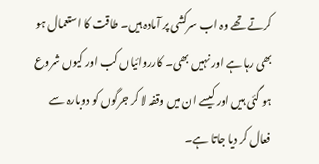کرتے تھے وہ اب سرکشی پر آمادہ ہیں۔ طاقت کا استعمال ہو بھی رہا ہے اور نہیں بھی۔ کارروائیاں کب اور کیوں شروع ہو گئی ہیں اور کیسے ان میں وقفہ لا کر جرگوں کو دوبارہ سے فعال کر دیا جاتا ہے۔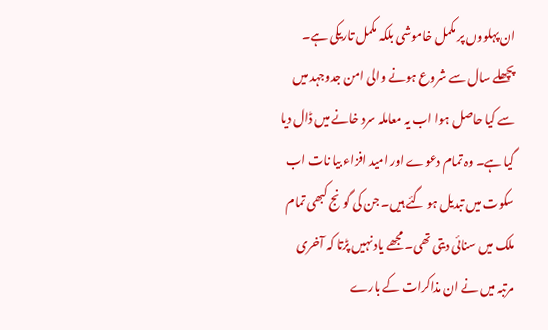ان پہلووں پر مکمل خاموشی بلکہ مکمل تاریکی ہے۔ پچھلے سال سے شروع ہونے والی امن جدوجہد میں سے کیا حاصل ہوا اب یہ معاملہ سرد خانے میں ڈال دیا گیا ہے۔ وہ تمام دعوے اور امید افزاء بیا نات اب سکوت میں تبدیل ہو گئے ہیں۔ جن کی گونج کبھی تمام ملک میں سنائی دیتی تھی۔ مجھے یاد نہیں پڑتا کہ آخری مرتبہ میں نے ان مذاکرات کے بارے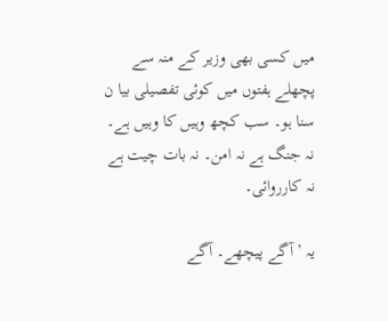میں کسی بھی وزیر کے منہ سے پچھلے ہفتوں میں کوئی تفصیلی بیا ن سنا ہو۔ سب کچھ وہیں کا وہیں ہے۔ نہ جنگ ہے نہ امن۔ نہ بات چیت ہے نہ کارروائی۔

یہ ’آگے پیچھے۔ آگے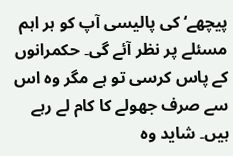پیچھے‘ کی پالیسی آپ کو ہر اہم مسئلے پر نظر آئے گی۔ حکمرانوں کے پاس کرسی تو ہے مگر وہ اس سے صرف جھولے کا کام لے رہے ہیں۔ شاید وہ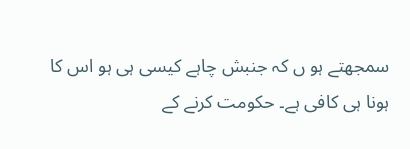سمجھتے ہو ں کہ جنبش چاہے کیسی ہی ہو اس کا ہونا ہی کافی ہے۔ حکومت کرنے کے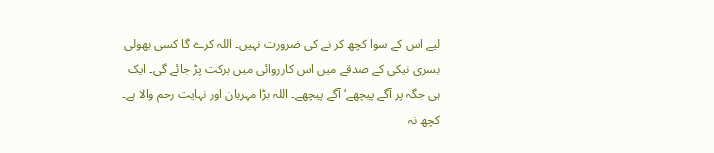لیے اس کے سوا کچھ کر نے کی ضرورت نہیں۔ اللہ کرے گا کسی بھولی بسری نیکی کے صدقے میں اس کارروائی میں برکت پڑ جائے گی۔ ایک ہی جگہ پر آگے پیچھے‘ آگے پیچھے۔ اللہ بڑا مہربان اور نہایت رحم والا ہے۔ کچھ نہ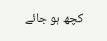کچھ ہو جائے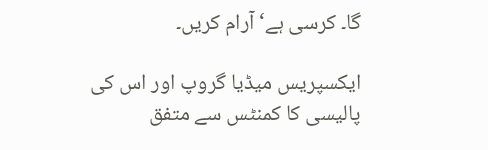گا۔ کرسی ہے‘ آرام کریں۔

ایکسپریس میڈیا گروپ اور اس کی پالیسی کا کمنٹس سے متفق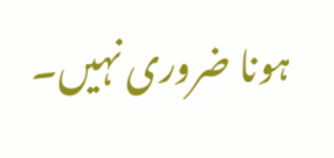ہونا ضروری نہیں۔